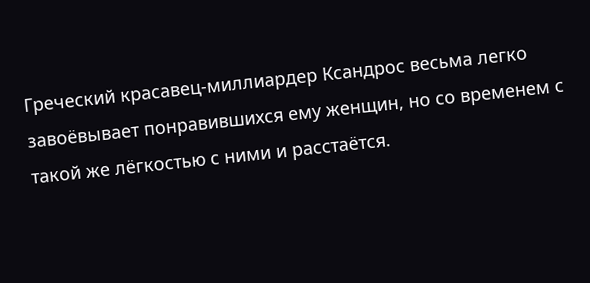Греческий красавец-миллиардер Ксандрос весьма легко завоёвывает понравившихся ему женщин, но со временем с такой же лёгкостью с ними и расстаётся.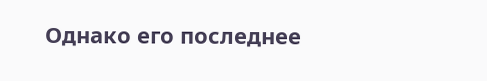Однако его последнее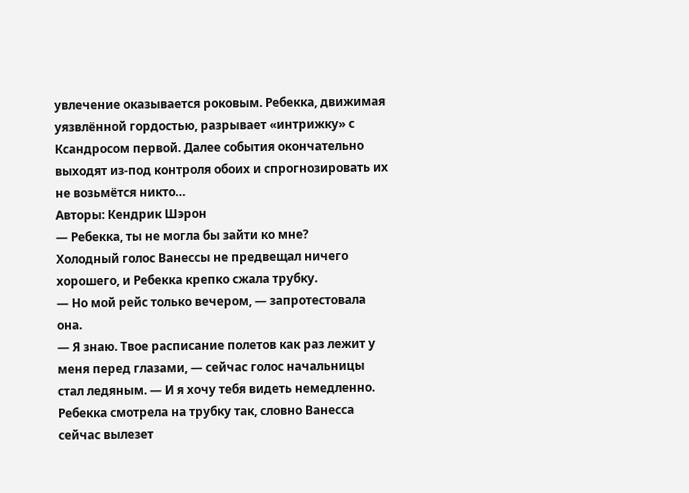увлечение оказывается роковым. Ребекка, движимая уязвлённой гордостью, разрывает «интрижку» с Ксандросом первой. Далее события окончательно выходят из-под контроля обоих и спрогнозировать их не возьмётся никто…
Авторы: Кендрик Шэрон
— Ребекка, ты не могла бы зайти ко мне?
Холодный голос Ванессы не предвещал ничего хорошего, и Ребекка крепко сжала трубку.
— Но мой рейс только вечером, — запротестовала она.
— Я знаю. Твое расписание полетов как раз лежит у меня перед глазами, — сейчас голос начальницы стал ледяным. — И я хочу тебя видеть немедленно.
Ребекка смотрела на трубку так, словно Ванесса сейчас вылезет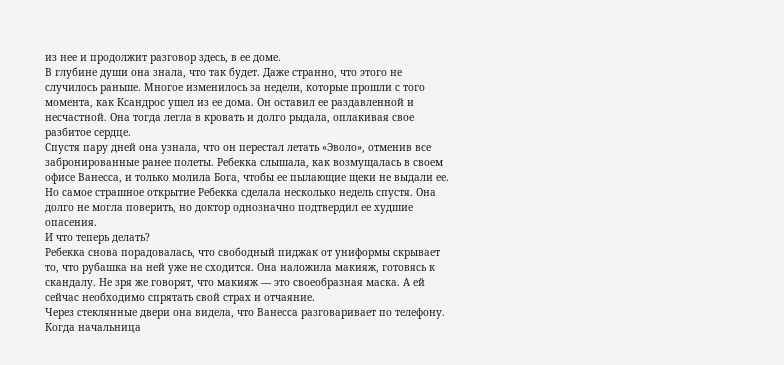из нее и продолжит разговор здесь, в ее доме.
В глубине души она знала, что так будет. Даже странно, что этого не случилось раньше. Многое изменилось за недели, которые прошли с того момента, как Ксандрос ушел из ее дома. Он оставил ее раздавленной и несчастной. Она тогда легла в кровать и долго рыдала, оплакивая свое разбитое сердце.
Спустя пару дней она узнала, что он перестал летать «Эволо», отменив все забронированные ранее полеты. Ребекка слышала, как возмущалась в своем офисе Ванесса, и только молила Бога, чтобы ее пылающие щеки не выдали ее.
Но самое страшное открытие Ребекка сделала несколько недель спустя. Она долго не могла поверить, но доктор однозначно подтвердил ее худшие опасения.
И что теперь делать?
Ребекка снова порадовалась, что свободный пиджак от униформы скрывает то, что рубашка на ней уже не сходится. Она наложила макияж, готовясь к скандалу. Не зря же говорят, что макияж — это своеобразная маска. А ей сейчас необходимо спрятать свой страх и отчаяние.
Через стеклянные двери она видела, что Ванесса разговаривает по телефону. Когда начальница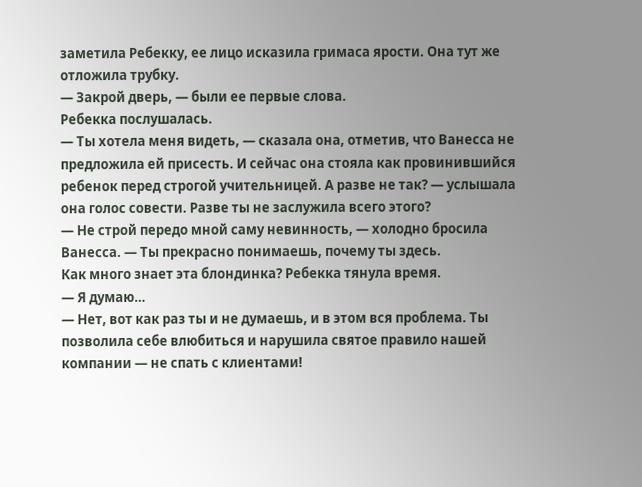заметила Ребекку, ее лицо исказила гримаса ярости. Она тут же отложила трубку.
— Закрой дверь, — были ее первые слова.
Ребекка послушалась.
— Ты хотела меня видеть, — сказала она, отметив, что Ванесса не предложила ей присесть. И сейчас она стояла как провинившийся ребенок перед строгой учительницей. А разве не так? — услышала она голос совести. Разве ты не заслужила всего этого?
— Не строй передо мной саму невинность, — холодно бросила Ванесса. — Ты прекрасно понимаешь, почему ты здесь.
Как много знает эта блондинка? Ребекка тянула время.
— Я думаю…
— Нет, вот как раз ты и не думаешь, и в этом вся проблема. Ты позволила себе влюбиться и нарушила святое правило нашей компании — не спать с клиентами!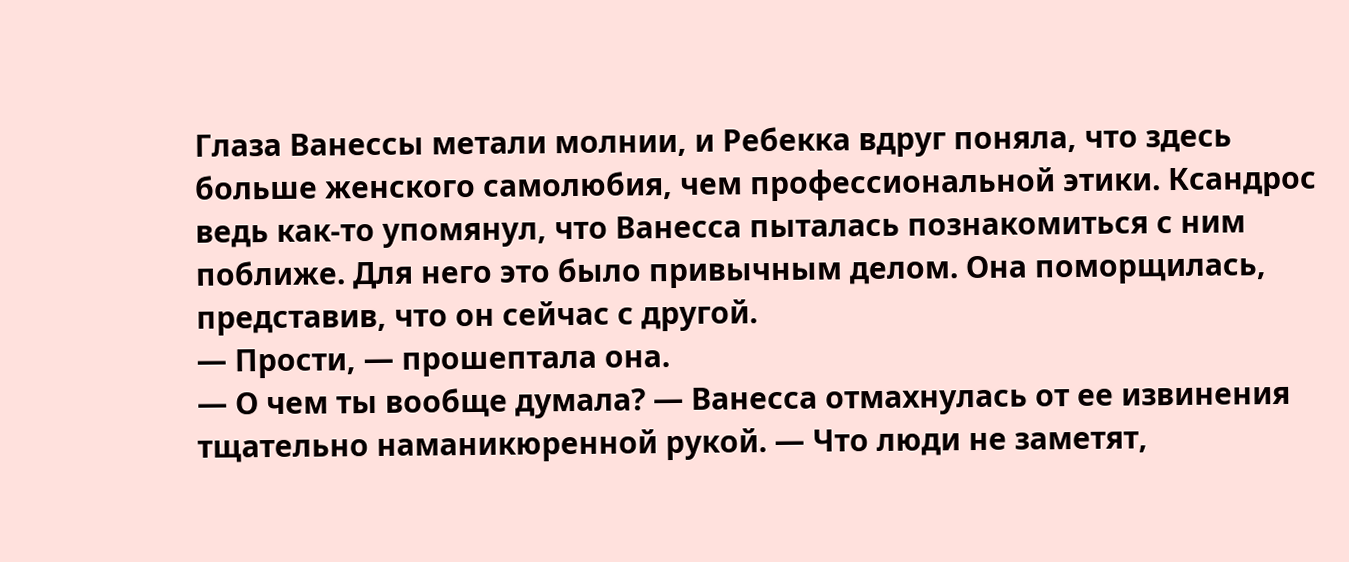Глаза Ванессы метали молнии, и Ребекка вдруг поняла, что здесь больше женского самолюбия, чем профессиональной этики. Ксандрос ведь как-то упомянул, что Ванесса пыталась познакомиться с ним поближе. Для него это было привычным делом. Она поморщилась, представив, что он сейчас с другой.
— Прости, — прошептала она.
— О чем ты вообще думала? — Ванесса отмахнулась от ее извинения тщательно наманикюренной рукой. — Что люди не заметят,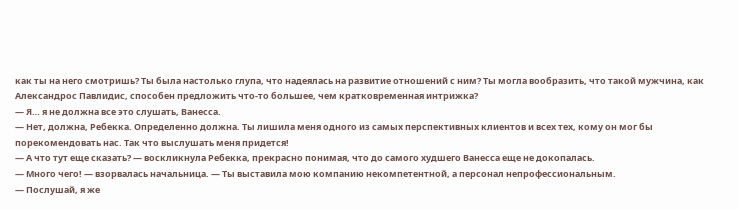как ты на него смотришь? Ты была настолько глупа, что надеялась на развитие отношений с ним? Ты могла вообразить, что такой мужчина, как Александрос Павлидис, способен предложить что-то большее, чем кратковременная интрижка?
— Я… я не должна все это слушать, Ванесса.
— Нет, должна, Ребекка. Определенно должна. Ты лишила меня одного из самых перспективных клиентов и всех тех, кому он мог бы порекомендовать нас. Так что выслушать меня придется!
— А что тут еще сказать? — воскликнула Ребекка, прекрасно понимая, что до самого худшего Ванесса еще не докопалась.
— Много чего! — взорвалась начальница. — Ты выставила мою компанию некомпетентной, а персонал непрофессиональным.
— Послушай, я же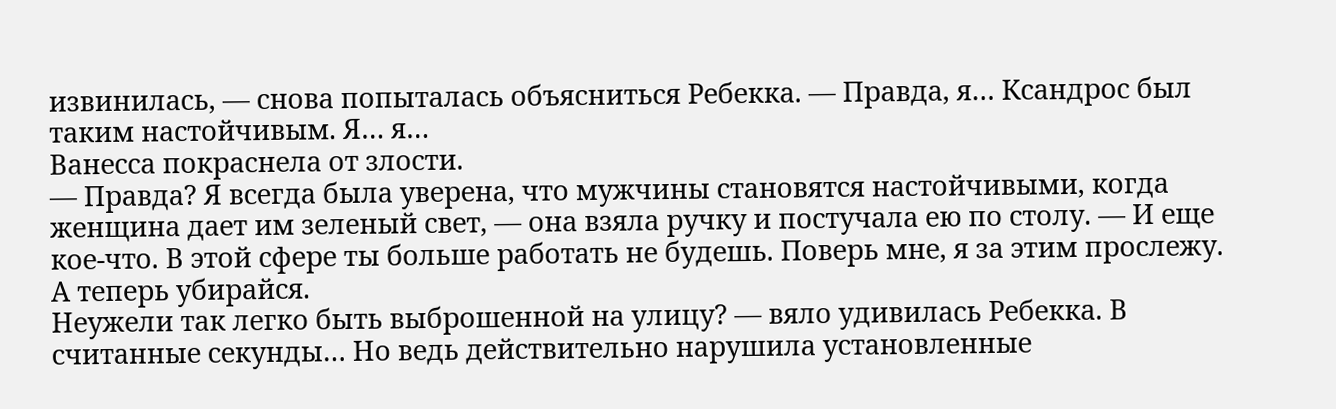извинилась, — снова попыталась объясниться Ребекка. — Правда, я… Ксандрос был таким настойчивым. Я… я…
Ванесса покраснела от злости.
— Правда? Я всегда была уверена, что мужчины становятся настойчивыми, когда женщина дает им зеленый свет, — она взяла ручку и постучала ею по столу. — И еще кое-что. В этой сфере ты больше работать не будешь. Поверь мне, я за этим прослежу. А теперь убирайся.
Неужели так легко быть выброшенной на улицу? — вяло удивилась Ребекка. В считанные секунды… Но ведь действительно нарушила установленные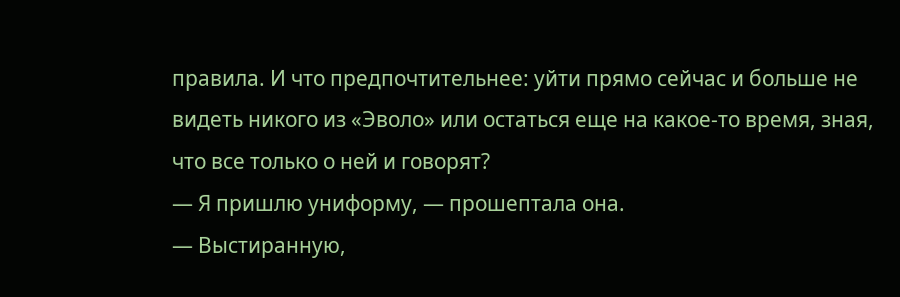правила. И что предпочтительнее: уйти прямо сейчас и больше не видеть никого из «Эволо» или остаться еще на какое-то время, зная, что все только о ней и говорят?
— Я пришлю униформу, — прошептала она.
— Выстиранную,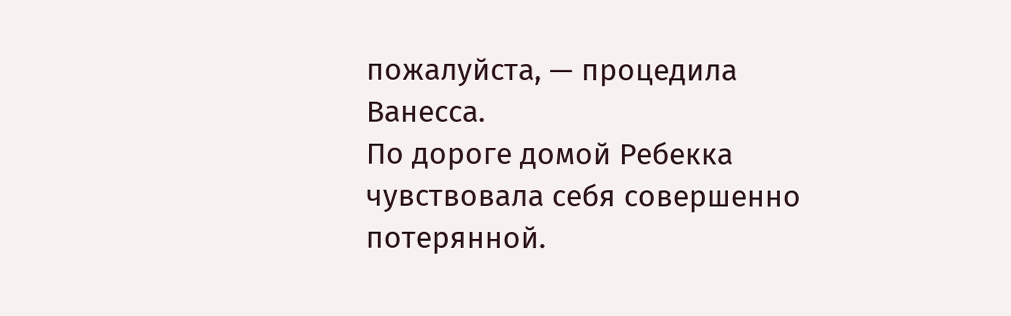пожалуйста, — процедила Ванесса.
По дороге домой Ребекка чувствовала себя совершенно потерянной.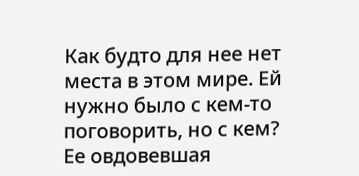Как будто для нее нет места в этом мире. Ей нужно было с кем-то поговорить, но с кем?
Ее овдовевшая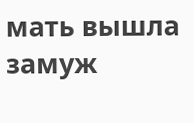мать вышла замуж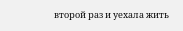второй раз и уехала жить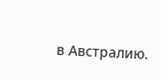в Австралию.